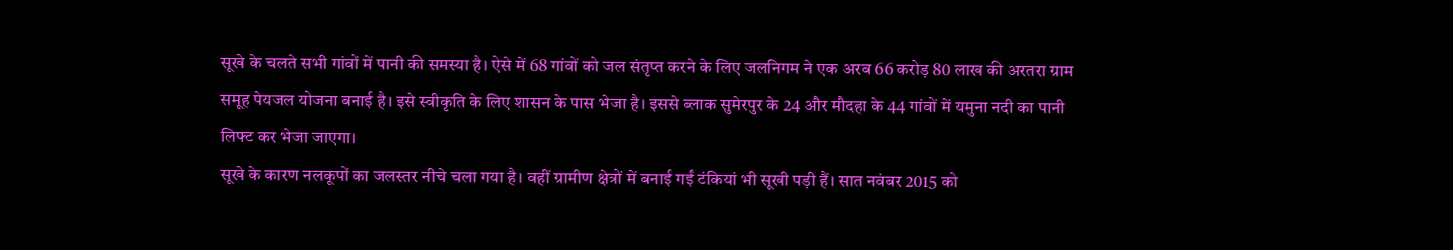सूखे के चलते सभी गांवों में पानी की समस्या है। ऐसे में 68 गांवों को जल संतृप्त करने के लिए जलनिगम ने एक अरब 66 करोड़ 80 लाख की अरतरा ग्राम समूह पेयजल योजना बनाई है। इसे स्वीकृति के लिए शासन के पास भेजा है। इससे ब्लाक सुमेरपुर के 24 और मौदहा के 44 गांवों में यमुना नदी का पानी लिफ्ट कर भेजा जाएगा।
सूखे के कारण नलकूपों का जलस्तर नीचे चला गया है। वहीं ग्रामीण क्षेत्रों में बनाई गईं टंकियां भी सूखी पड़ी हैं। सात नवंबर 2015 को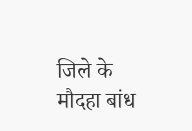जिले के मौदहा बांध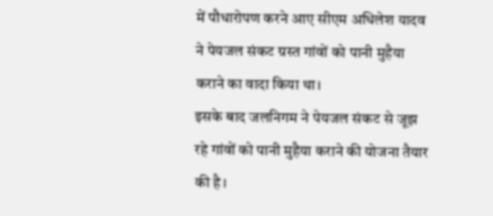में पौधारोपण करने आए सीएम अधिलेश यादव ने पेयजल संकट ग्रस्त गांवों को पानी मुहैया कराने का वादा किया था।
इसके बाद जलनिगम ने पेयजल संकट से जूझ रहे गांवों को पानी मुहैया कराने की योजना तैयार की है।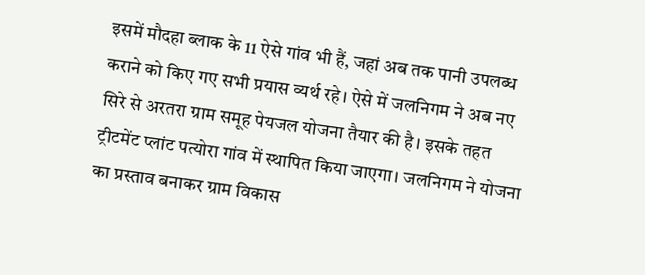इसमें मौदहा ब्लाक के 11 ऐसे गांव भी हैं, जहां अब तक पानी उपलब्ध कराने को किए गए सभी प्रयास व्यर्थ रहे। ऐसे में जलनिगम ने अब नए सिरे से अरतरा ग्राम समूह पेयजल योजना तैयार की है। इसके तहत ट्रीटमेंट प्लांट पत्योरा गांव में स्थापित किया जाएगा। जलनिगम ने योजना का प्रस्ताव बनाकर ग्राम विकास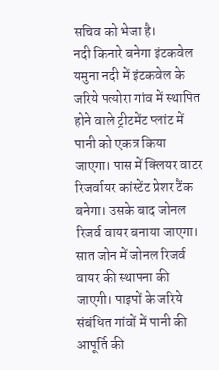सचिव को भेजा है।
नदी किनारे बनेगा इंटकवेल
यमुना नदी में इंटकवेल के जरिये पत्योरा गांव में स्थापित होने वाले ट्रीटमेंट प्लांट में पानी को एकत्र किया जाएगा। पास में क्लियर वाटर रिजर्वायर कांस्टेंट प्रेशर टैंक बनेगा। उसके बाद जोनल रिजर्व वायर बनाया जाएगा। सात जोन में जोनल रिजर्व वायर की स्थापना की जाएगी। पाइपों के जरिये संबंधित गांवों में पानी की आपूर्ति की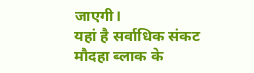जाएगी।
यहां है सर्वाधिक संकट
मौदहा ब्लाक के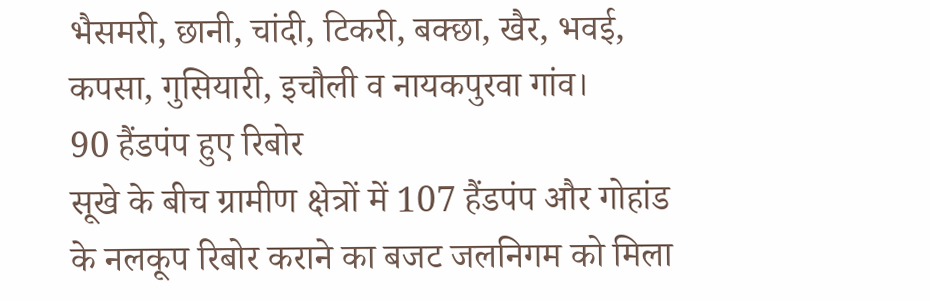भैसमरी, छानी, चांदी, टिकरी, बक्छा, खैर, भवई, कपसा, गुसियारी, इचौली व नायकपुरवा गांव।
90 हैंडपंप हुए रिबोर
सूखे के बीच ग्रामीण क्षेत्रों में 107 हैंडपंप और गोहांड के नलकूप रिबोर कराने का बजट जलनिगम को मिला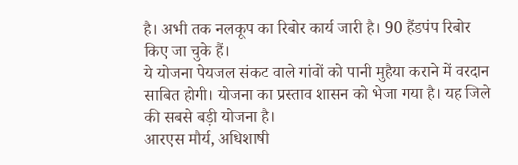है। अभी तक नलकूप का रिबोर कार्य जारी है। 90 हैंडपंप रिबोर किए जा चुके हैं।
ये योजना पेयजल संकट वाले गांवों को पानी मुहैया कराने में वरदान साबित होगी। योजना का प्रस्ताव शासन को भेजा गया है। यह जिले की सबसे बड़ी योजना है।
आरएस मौर्य, अधिशाषी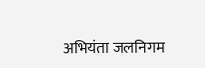अभियंता जलनिगम